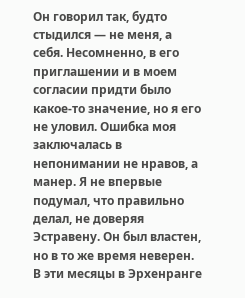Он говорил так, будто стыдился — не меня, а себя. Несомненно, в его приглашении и в моем согласии придти было какое-то значение, но я его не уловил. Ошибка моя заключалась в непонимании не нравов, а манер. Я не впервые подумал, что правильно делал, не доверяя Эстравену. Он был властен, но в то же время неверен. В эти месяцы в Эрхенранге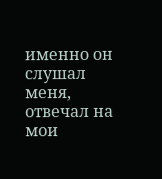именно он слушал меня, отвечал на мои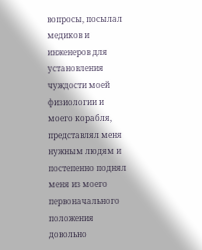вопросы, посылал медиков и инженеров для установления чуждости моей физиологии и моего корабля, представлял меня нужным людям и постепенно поднял меня из моего первоначального положения довольно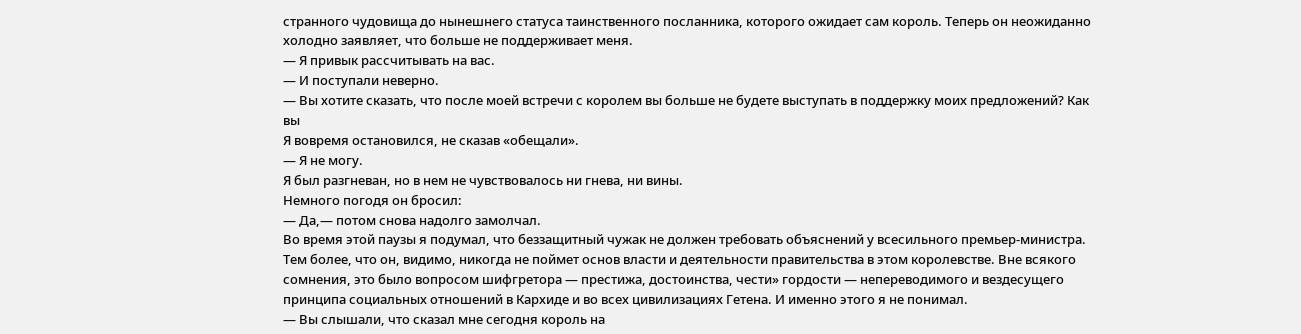странного чудовища до нынешнего статуса таинственного посланника, которого ожидает сам король. Теперь он неожиданно холодно заявляет, что больше не поддерживает меня.
— Я привык рассчитывать на вас.
— И поступали неверно.
— Вы хотите сказать, что после моей встречи с королем вы больше не будете выступать в поддержку моих предложений? Как вы
Я вовремя остановился, не сказав «обещали».
— Я не могу.
Я был разгневан, но в нем не чувствовалось ни гнева, ни вины.
Немного погодя он бросил:
— Да,— потом снова надолго замолчал.
Во время этой паузы я подумал, что беззащитный чужак не должен требовать объяснений у всесильного премьер-министра. Тем более, что он, видимо, никогда не поймет основ власти и деятельности правительства в этом королевстве. Вне всякого сомнения, это было вопросом шифгретора — престижа, достоинства, чести» гордости — непереводимого и вездесущего принципа социальных отношений в Кархиде и во всех цивилизациях Гетена. И именно этого я не понимал.
— Вы слышали, что сказал мне сегодня король на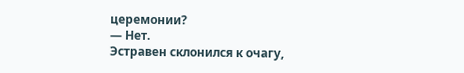церемонии?
— Нет.
Эстравен склонился к очагу,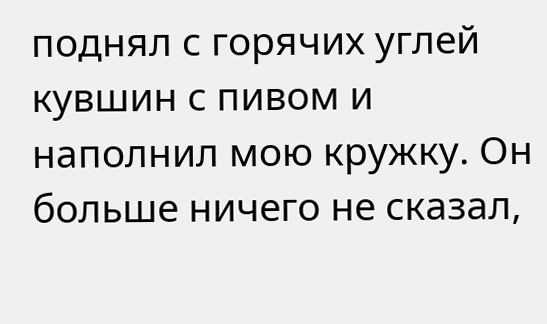поднял с горячих углей кувшин с пивом и наполнил мою кружку. Он больше ничего не сказал,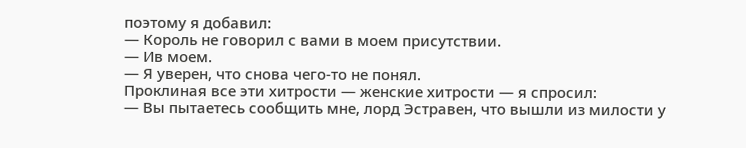поэтому я добавил:
— Король не говорил с вами в моем присутствии.
— Ив моем.
— Я уверен, что снова чего-то не понял.
Проклиная все эти хитрости — женские хитрости — я спросил:
— Вы пытаетесь сообщить мне, лорд Эстравен, что вышли из милости у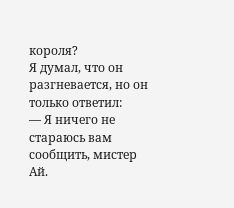короля?
Я думал, что он разгневается, но он только ответил:
— Я ничего не стараюсь вам сообщить, мистер Ай.